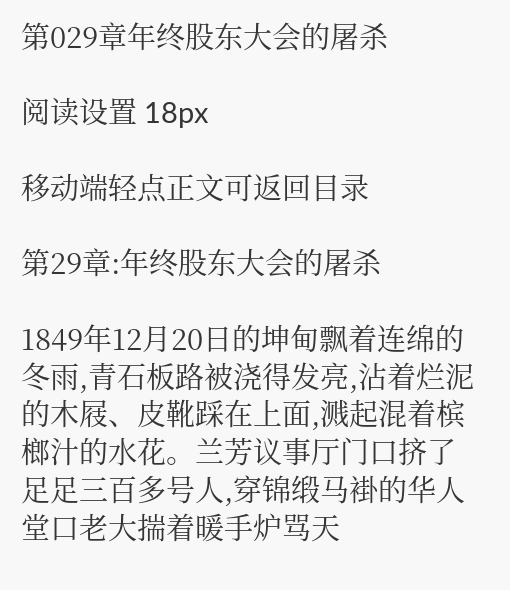第029章年终股东大会的屠杀

阅读设置 18px

移动端轻点正文可返回目录

第29章:年终股东大会的屠杀

1849年12月20日的坤甸飘着连绵的冬雨,青石板路被浇得发亮,沾着烂泥的木屐、皮靴踩在上面,溅起混着槟榔汁的水花。兰芳议事厅门口挤了足足三百多号人,穿锦缎马褂的华人堂口老大揣着暖手炉骂天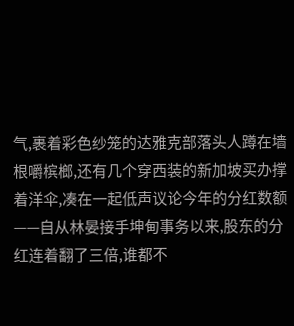气,裹着彩色纱笼的达雅克部落头人蹲在墙根嚼槟榔,还有几个穿西装的新加坡买办撑着洋伞,凑在一起低声议论今年的分红数额——自从林晏接手坤甸事务以来,股东的分红连着翻了三倍,谁都不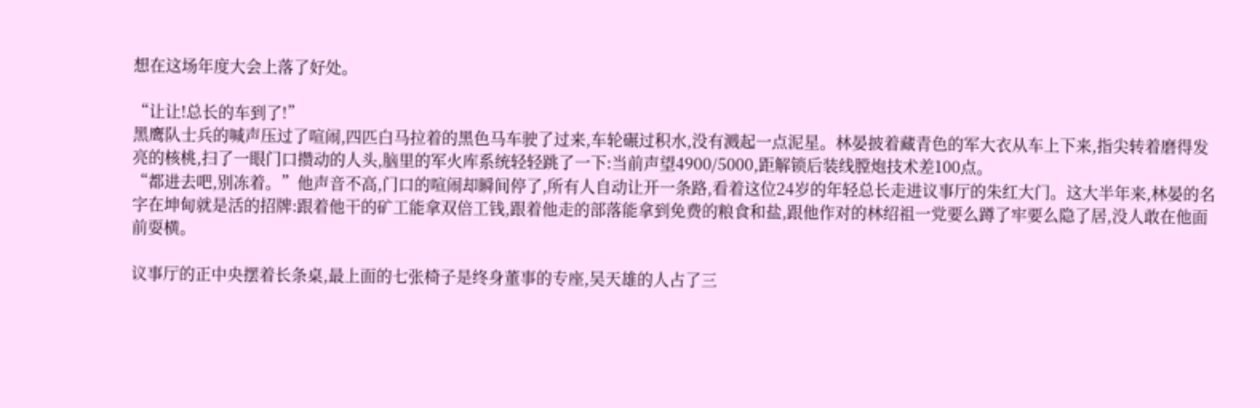想在这场年度大会上落了好处。

“让让!总长的车到了!”
黑鹰队士兵的喊声压过了喧闹,四匹白马拉着的黑色马车驶了过来,车轮碾过积水,没有溅起一点泥星。林晏披着藏青色的军大衣从车上下来,指尖转着磨得发亮的核桃,扫了一眼门口攒动的人头,脑里的军火库系统轻轻跳了一下:当前声望4900/5000,距解锁后装线膛炮技术差100点。
“都进去吧,别冻着。”他声音不高,门口的喧闹却瞬间停了,所有人自动让开一条路,看着这位24岁的年轻总长走进议事厅的朱红大门。这大半年来,林晏的名字在坤甸就是活的招牌:跟着他干的矿工能拿双倍工钱,跟着他走的部落能拿到免费的粮食和盐,跟他作对的林绍祖一党要么蹲了牢要么隐了居,没人敢在他面前耍横。

议事厅的正中央摆着长条桌,最上面的七张椅子是终身董事的专座,吴天雄的人占了三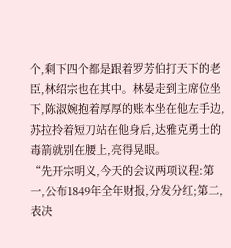个,剩下四个都是跟着罗芳伯打天下的老臣,林绍宗也在其中。林晏走到主席位坐下,陈淑婉抱着厚厚的账本坐在他左手边,苏拉拎着短刀站在他身后,达雅克勇士的毒箭就别在腰上,亮得晃眼。
“先开宗明义,今天的会议两项议程:第一,公布1849年全年财报,分发分红;第二,表决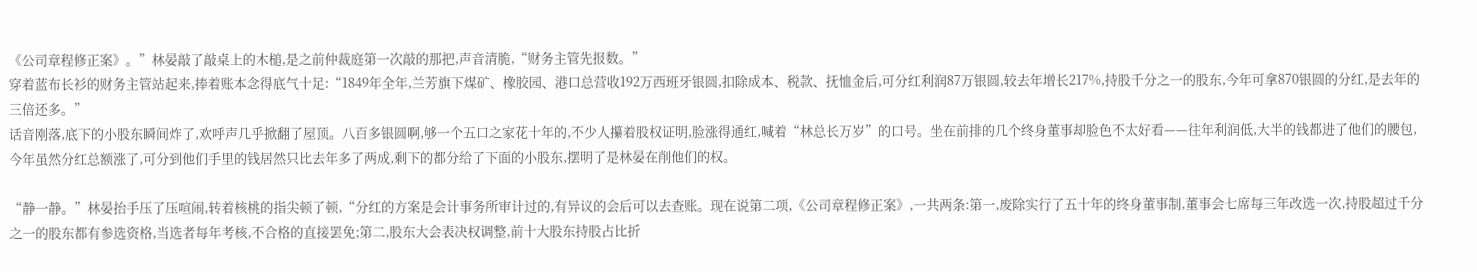《公司章程修正案》。”林晏敲了敲桌上的木槌,是之前仲裁庭第一次敲的那把,声音清脆,“财务主管先报数。”
穿着蓝布长衫的财务主管站起来,捧着账本念得底气十足:“1849年全年,兰芳旗下煤矿、橡胶园、港口总营收192万西班牙银圆,扣除成本、税款、抚恤金后,可分红利润87万银圆,较去年增长217%,持股千分之一的股东,今年可拿870银圆的分红,是去年的三倍还多。”
话音刚落,底下的小股东瞬间炸了,欢呼声几乎掀翻了屋顶。八百多银圆啊,够一个五口之家花十年的,不少人攥着股权证明,脸涨得通红,喊着“林总长万岁”的口号。坐在前排的几个终身董事却脸色不太好看——往年利润低,大半的钱都进了他们的腰包,今年虽然分红总额涨了,可分到他们手里的钱居然只比去年多了两成,剩下的都分给了下面的小股东,摆明了是林晏在削他们的权。

“静一静。”林晏抬手压了压喧闹,转着核桃的指尖顿了顿,“分红的方案是会计事务所审计过的,有异议的会后可以去查账。现在说第二项,《公司章程修正案》,一共两条:第一,废除实行了五十年的终身董事制,董事会七席每三年改选一次,持股超过千分之一的股东都有参选资格,当选者每年考核,不合格的直接罢免;第二,股东大会表决权调整,前十大股东持股占比折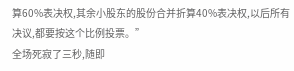算60%表决权,其余小股东的股份合并折算40%表决权,以后所有决议,都要按这个比例投票。”
全场死寂了三秒,随即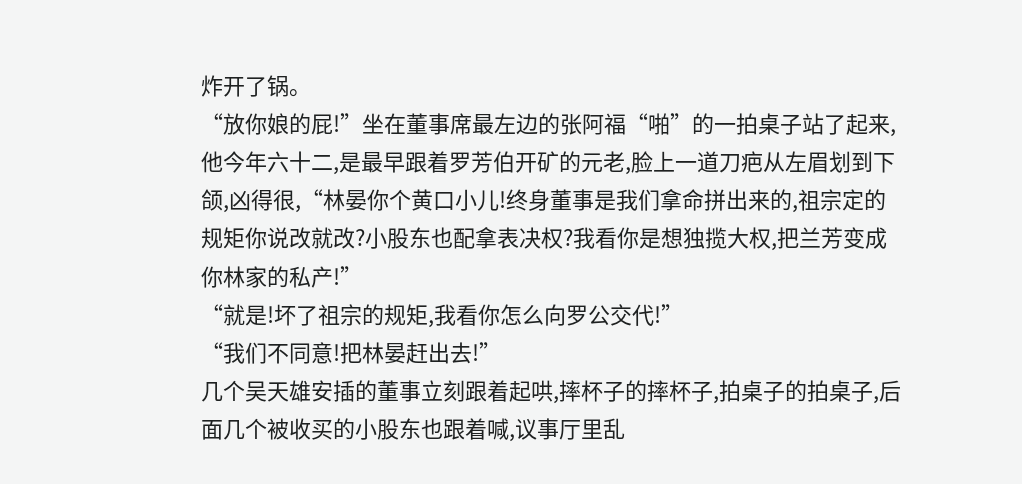炸开了锅。
“放你娘的屁!”坐在董事席最左边的张阿福“啪”的一拍桌子站了起来,他今年六十二,是最早跟着罗芳伯开矿的元老,脸上一道刀疤从左眉划到下颌,凶得很,“林晏你个黄口小儿!终身董事是我们拿命拼出来的,祖宗定的规矩你说改就改?小股东也配拿表决权?我看你是想独揽大权,把兰芳变成你林家的私产!”
“就是!坏了祖宗的规矩,我看你怎么向罗公交代!”
“我们不同意!把林晏赶出去!”
几个吴天雄安插的董事立刻跟着起哄,摔杯子的摔杯子,拍桌子的拍桌子,后面几个被收买的小股东也跟着喊,议事厅里乱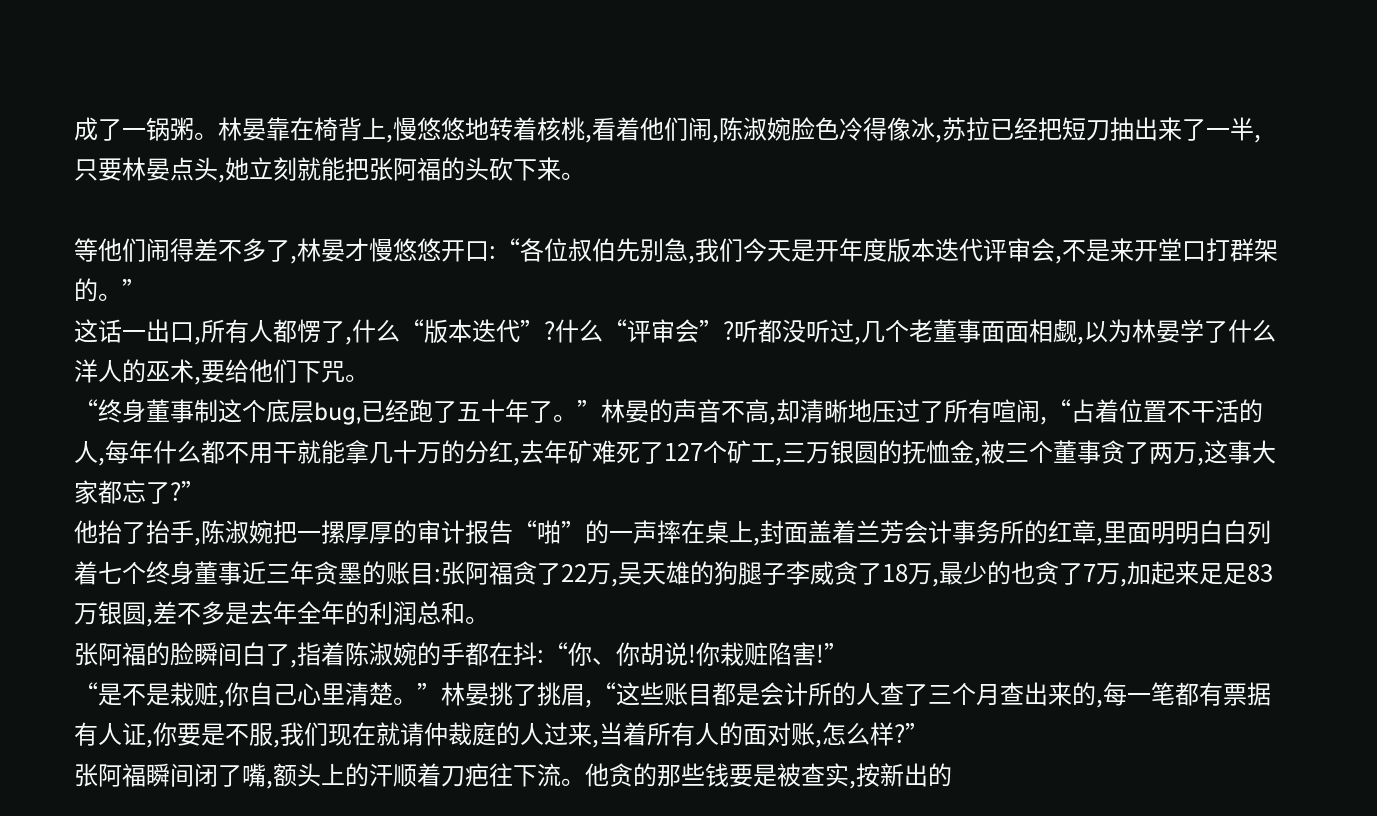成了一锅粥。林晏靠在椅背上,慢悠悠地转着核桃,看着他们闹,陈淑婉脸色冷得像冰,苏拉已经把短刀抽出来了一半,只要林晏点头,她立刻就能把张阿福的头砍下来。

等他们闹得差不多了,林晏才慢悠悠开口:“各位叔伯先别急,我们今天是开年度版本迭代评审会,不是来开堂口打群架的。”
这话一出口,所有人都愣了,什么“版本迭代”?什么“评审会”?听都没听过,几个老董事面面相觑,以为林晏学了什么洋人的巫术,要给他们下咒。
“终身董事制这个底层bug,已经跑了五十年了。”林晏的声音不高,却清晰地压过了所有喧闹,“占着位置不干活的人,每年什么都不用干就能拿几十万的分红,去年矿难死了127个矿工,三万银圆的抚恤金,被三个董事贪了两万,这事大家都忘了?”
他抬了抬手,陈淑婉把一摞厚厚的审计报告“啪”的一声摔在桌上,封面盖着兰芳会计事务所的红章,里面明明白白列着七个终身董事近三年贪墨的账目:张阿福贪了22万,吴天雄的狗腿子李威贪了18万,最少的也贪了7万,加起来足足83万银圆,差不多是去年全年的利润总和。
张阿福的脸瞬间白了,指着陈淑婉的手都在抖:“你、你胡说!你栽赃陷害!”
“是不是栽赃,你自己心里清楚。”林晏挑了挑眉,“这些账目都是会计所的人查了三个月查出来的,每一笔都有票据有人证,你要是不服,我们现在就请仲裁庭的人过来,当着所有人的面对账,怎么样?”
张阿福瞬间闭了嘴,额头上的汗顺着刀疤往下流。他贪的那些钱要是被查实,按新出的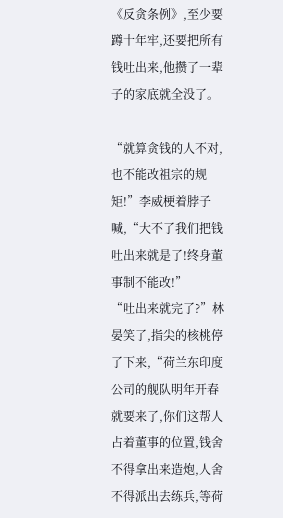《反贪条例》,至少要蹲十年牢,还要把所有钱吐出来,他攒了一辈子的家底就全没了。

“就算贪钱的人不对,也不能改祖宗的规矩!”李威梗着脖子喊,“大不了我们把钱吐出来就是了!终身董事制不能改!”
“吐出来就完了?”林晏笑了,指尖的核桃停了下来,“荷兰东印度公司的舰队明年开春就要来了,你们这帮人占着董事的位置,钱舍不得拿出来造炮,人舍不得派出去练兵,等荷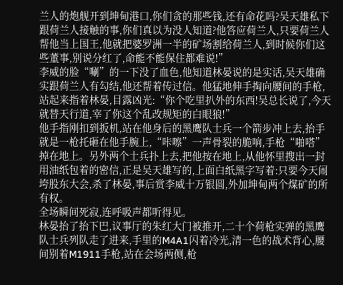兰人的炮舰开到坤甸港口,你们贪的那些钱,还有命花吗?吴天雄私下跟荷兰人接触的事,你们真以为没人知道?他答应荷兰人,只要荷兰人帮他当上国王,他就把婆罗洲一半的矿场割给荷兰人,到时候你们这些董事,别说分红了,命能不能保住都难说!”
李威的脸“唰”的一下没了血色,他知道林晏说的是实话,吴天雄确实跟荷兰人有勾结,他还帮着传过信。他猛地伸手掏向腰间的手枪,站起来指着林晏,目露凶光:“你个吃里扒外的东西!吴总长说了,今天就替天行道,宰了你这个乱改规矩的白眼狼!”
他手指刚扣到扳机,站在他身后的黑鹰队士兵一个箭步冲上去,抬手就是一枪托砸在他手腕上,“咔嚓”一声骨裂的脆响,手枪“啪嗒”掉在地上。另外两个士兵扑上去,把他按在地上,从他怀里搜出一封用油纸包着的密信,正是吴天雄写的,上面白纸黑字写着:只要今天闹垮股东大会,杀了林晏,事后赏李威十万银圆,外加坤甸两个煤矿的所有权。
全场瞬间死寂,连呼吸声都听得见。
林晏抬了抬下巴,议事厅的朱红大门被推开,二十个荷枪实弹的黑鹰队士兵列队走了进来,手里的M4A1闪着冷光,清一色的战术背心,腰间别着M1911手枪,站在会场两侧,枪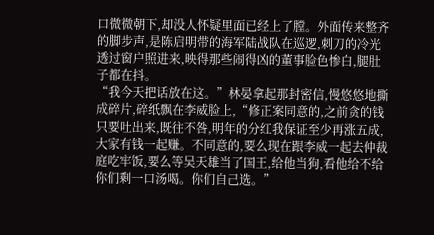口微微朝下,却没人怀疑里面已经上了膛。外面传来整齐的脚步声,是陈启明带的海军陆战队在巡逻,刺刀的冷光透过窗户照进来,映得那些闹得凶的董事脸色惨白,腿肚子都在抖。
“我今天把话放在这。”林晏拿起那封密信,慢悠悠地撕成碎片,碎纸飘在李威脸上,“修正案同意的,之前贪的钱只要吐出来,既往不咎,明年的分红我保证至少再涨五成,大家有钱一起赚。不同意的,要么现在跟李威一起去仲裁庭吃牢饭,要么等吴天雄当了国王,给他当狗,看他给不给你们剩一口汤喝。你们自己选。”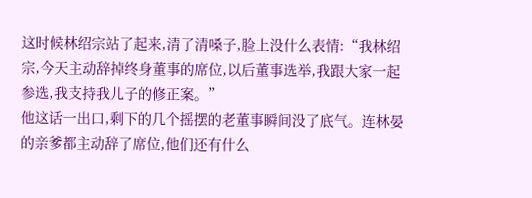这时候林绍宗站了起来,清了清嗓子,脸上没什么表情:“我林绍宗,今天主动辞掉终身董事的席位,以后董事选举,我跟大家一起参选,我支持我儿子的修正案。”
他这话一出口,剩下的几个摇摆的老董事瞬间没了底气。连林晏的亲爹都主动辞了席位,他们还有什么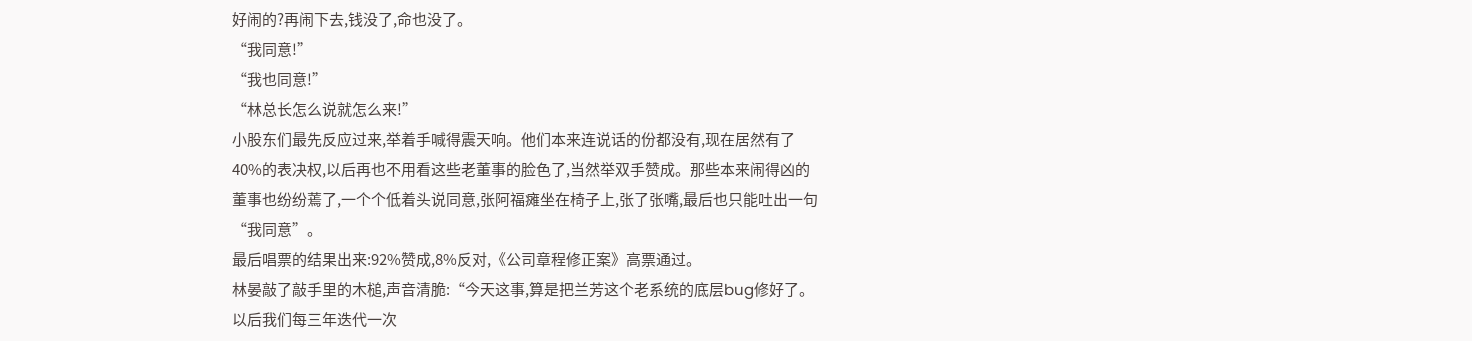好闹的?再闹下去,钱没了,命也没了。
“我同意!”
“我也同意!”
“林总长怎么说就怎么来!”
小股东们最先反应过来,举着手喊得震天响。他们本来连说话的份都没有,现在居然有了40%的表决权,以后再也不用看这些老董事的脸色了,当然举双手赞成。那些本来闹得凶的董事也纷纷蔫了,一个个低着头说同意,张阿福瘫坐在椅子上,张了张嘴,最后也只能吐出一句“我同意”。
最后唱票的结果出来:92%赞成,8%反对,《公司章程修正案》高票通过。
林晏敲了敲手里的木槌,声音清脆:“今天这事,算是把兰芳这个老系统的底层bug修好了。以后我们每三年迭代一次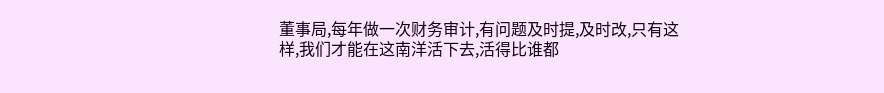董事局,每年做一次财务审计,有问题及时提,及时改,只有这样,我们才能在这南洋活下去,活得比谁都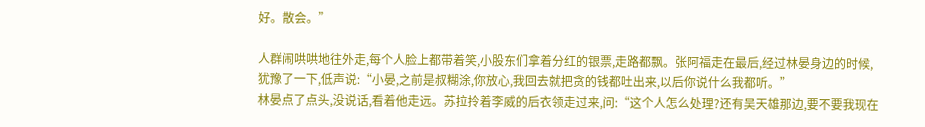好。散会。”

人群闹哄哄地往外走,每个人脸上都带着笑,小股东们拿着分红的银票,走路都飘。张阿福走在最后,经过林晏身边的时候,犹豫了一下,低声说:“小晏,之前是叔糊涂,你放心,我回去就把贪的钱都吐出来,以后你说什么我都听。”
林晏点了点头,没说话,看着他走远。苏拉拎着李威的后衣领走过来,问:“这个人怎么处理?还有吴天雄那边,要不要我现在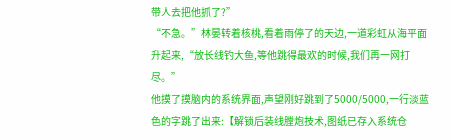带人去把他抓了?”
“不急。”林晏转着核桃,看着雨停了的天边,一道彩虹从海平面升起来,“放长线钓大鱼,等他跳得最欢的时候,我们再一网打尽。”
他摸了摸脑内的系统界面,声望刚好跳到了5000/5000,一行淡蓝色的字跳了出来:【解锁后装线膛炮技术,图纸已存入系统仓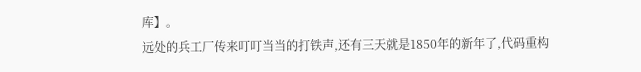库】。
远处的兵工厂传来叮叮当当的打铁声,还有三天就是1850年的新年了,代码重构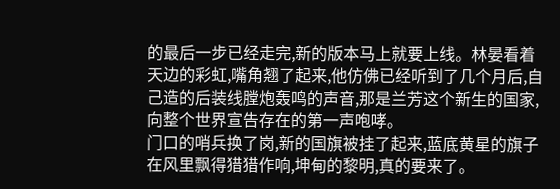的最后一步已经走完,新的版本马上就要上线。林晏看着天边的彩虹,嘴角翘了起来,他仿佛已经听到了几个月后,自己造的后装线膛炮轰鸣的声音,那是兰芳这个新生的国家,向整个世界宣告存在的第一声咆哮。
门口的哨兵换了岗,新的国旗被挂了起来,蓝底黄星的旗子在风里飘得猎猎作响,坤甸的黎明,真的要来了。